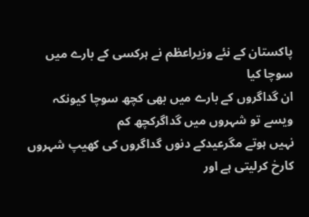پاکستان کے نئے وزیراعظم نے ہرکسی کے بارے میں سوچا کیا
ان گداگروں کے بارے میں بھی کچھ سوچا کیونکہ ویسے تو شہروں میں گداگرکچھ کم
نہیں ہوتے مگرعیدکے دنوں گداگروں کی کھیپ شہروں کارخ کرلیتی ہے اور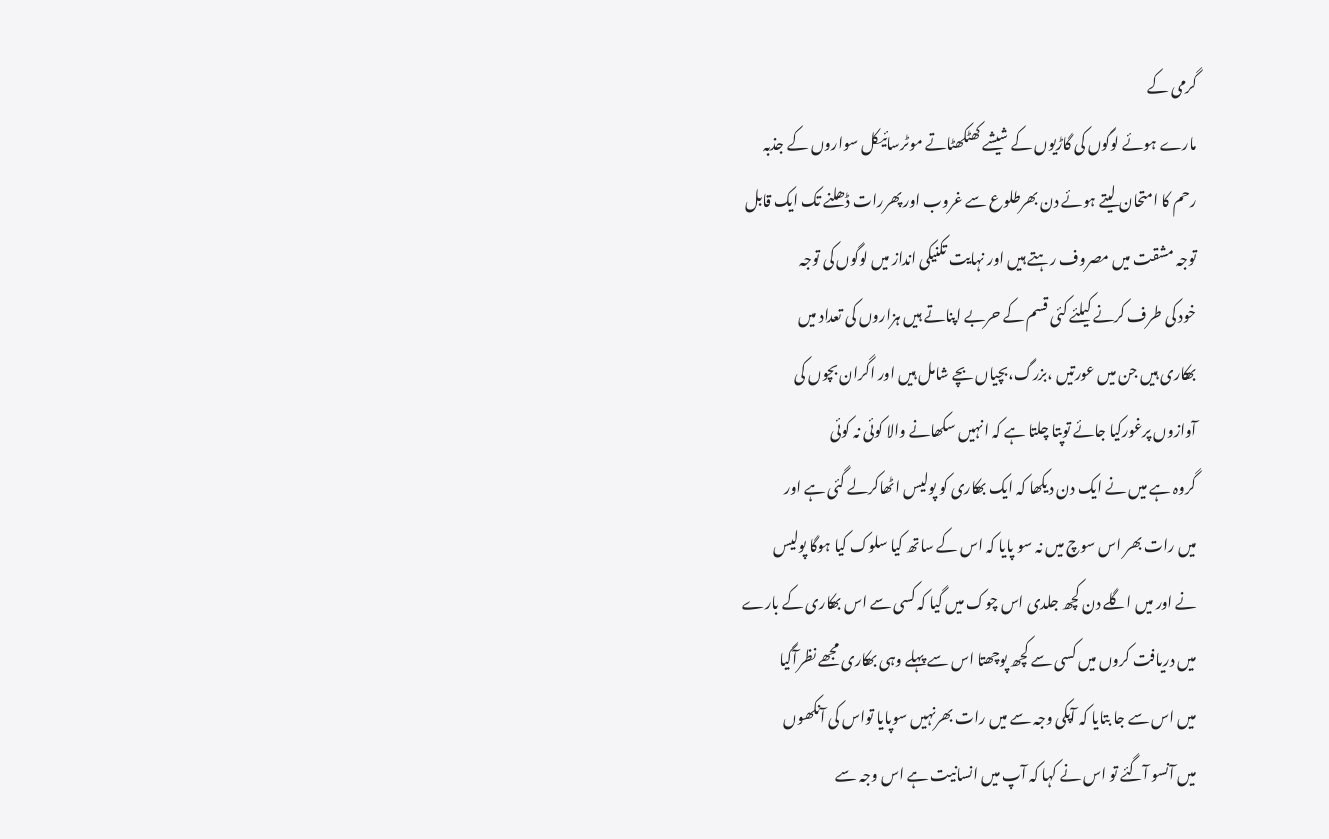گرمی کے
مارے ہوئے لوگوں کی گاڑیوں کے شیشے کھٹکھٹاتے موٹرسائیکل سواروں کے جذبہ
رحم کا امتحان لیتے ہوئے دن بھرطلوع سے غروب اور پھررات ڈھلنے تک ایک قابل
توجہ مشقت میں مصروف رہتے ہیں اور نہایت تکنیکی انداز میں لوگوں کی توجہ
خود کی طرف کرنے کیلئے کئی قسم کے حربے اپناتے ہیں ہزاروں کی تعداد میں
بھکاری ہیں جن میں عورتیں ،بزرگ،بچیاں بچے شامل ہیں اور اگران بچوں کی
آوازوں پرغورکیا جائے توپتا چلتا ہے کہ انہیں سکھانے والا کوئی نہ کوئی
گروہ ہے میں نے ایک دن دیکھا کہ ایک بھکاری کو پولیس اٹھاکرلے گئی ہے اور
میں رات بھر اس سوچ میں نہ سو پایا کہ اس کے ساتھ کیا سلوک کیا ہوگا پولیس
نے اور میں اگلے دن کچھ جلدی اس چوک میں گیا کہ کسی سے اس بھکاری کے بارے
میں دریافت کروں میں کسی سے کچھ پوچھتا اس سے پہلے وہی بھکاری مجھے نظرآگیا
میں اس سے جا بتایا کہ آپکی وجہ سے میں رات بھرنہیں سوپایا تواس کی آنکھوں
میں آنسو آگئے تو اس نے کہا کہ آپ میں انسانیت ہے اس وجہ سے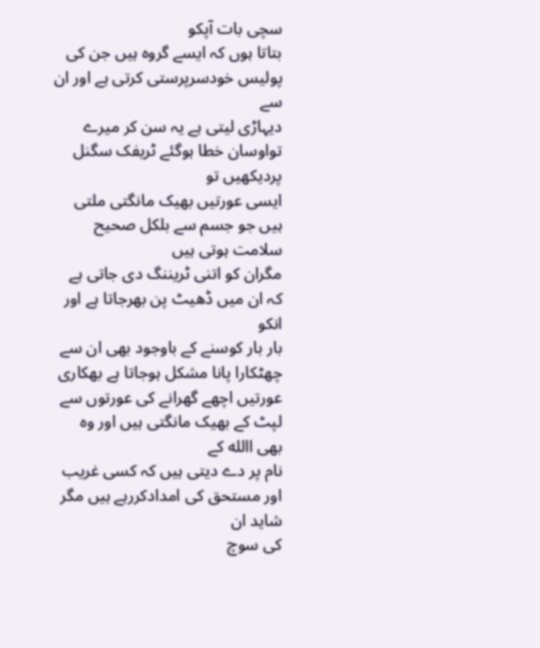سچی بات آپکو
بتاتا ہوں کہ ایسے گروہ ہیں جن کی پولیس خودسرپرستی کرتی ہے اور ان سے
دیہاڑی لیتی ہے یہ سن کر میرے تواوسان خطا ہوگئے ٹریفک سگنل پردیکھیں تو
ایسی عورتیں بھیک مانگتی ملتی ہیں جو جسم سے بلکل صحیح سلامت ہوتی ہیں
مگران کو اتنی ٹریننگ دی جاتی ہے کہ ان میں ڈھیٹ پن بھرجاتا ہے اور انکو
بار بار کوسنے کے باوجود بھی ان سے چھٹکارا پانا مشکل ہوجاتا ہے بھکاری
عورتیں اچھے گھرانے کی عورتوں سے لپٹ کے بھیک مانگتی ہیں اور وہ بھی االله کے
نام پر دے دیتی ہیں کہ کسی غریب اور مستحق کی امدادکررہے ہیں مگر شاید ان
کی سوچ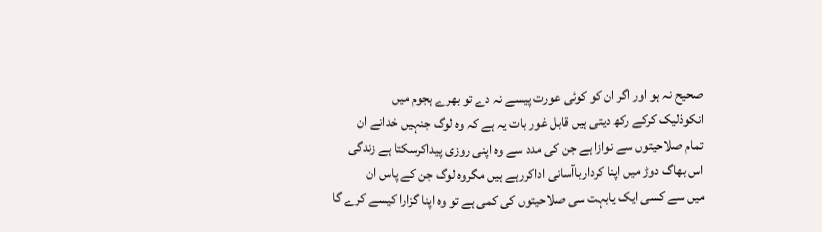صحیح نہ ہو اور اگر ان کو کوئی عورت پیسے نہ دے تو بھرے ہجوم میں
انکوذلیک کرکے رکھ دیتی ہیں قابل غور بات یہ ہے کہ وہ لوگ جنہیں خدانے ان
تمام صلاحیتوں سے نوازا ہے جن کی مدد سے وہ اپنی روزی پیداکرسکتا ہے زندگی
اس بھاگ دوڑ میں اپنا کردارباآسانی اداکررہے ہیں مگروہ لوگ جن کے پاس ان
میں سے کسی ایک یابہت سی صلاحیتوں کی کمی ہے تو وہ اپنا گزارا کیسے کرے گا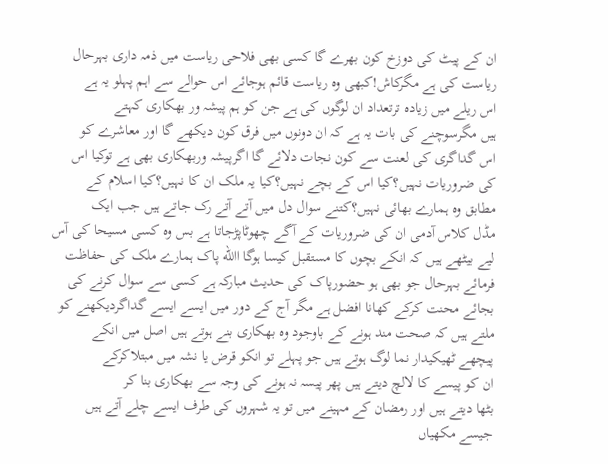ان کے پیٹ کی دوزخ کون بھرے گا کسی بھی فلاحی ریاست میں ذمہ داری بہرحال
ریاست کی ہے مگرکاش!کبھی وہ ریاست قائم ہوجائے اس حوالے سے اہم پہلو یہ ہے
اس ریلے میں زیادہ ترتعداد ان لوگوں کی ہے جن کو ہم پیشہ ور بھکاری کہتے
ہیں مگرسوچنے کی بات یہ ہے کہ ان دونوں میں فرق کون دیکھے گا اور معاشرے کو
اس گداگری کی لعنت سے کون نجات دلائے گا اگرپیشہ وربھکاری بھی ہے توکیا اس
کی ضروریات نہیں؟کیا اس کے بچے نہیں؟کیا یہ ملک ان کا نہیں؟کیا اسلام کے
مطابق وہ ہمارے بھائی نہیں؟کتنے سوال دل میں آتے آتے رک جاتے ہیں جب ایک
مڈل کلاس آدمی ان کی ضروریات کے آگے چھوٹاپڑجاتا ہے بس وہ کسی مسیحا کی آس
لیے بیٹھے ہیں کہ انکے بچوں کا مستقبل کیسا ہوگا االله پاک ہمارے ملک کی حفاظت
فرمائے بہرحال جو بھی ہو حضورپاک کی حدیث مبارکہ ہے کسی سے سوال کرنے کی
بجائے محنت کرکے کھانا افضل ہے مگر آج کے دور میں ایسے ایسے گداگردیکھنے کو
ملتے ہیں کہ صحت مند ہونے کے باوجود وہ بھکاری بنے ہوتے ہیں اصل میں انکے
پیچھے ٹھیکیدار نما لوگ ہوتے ہیں جو پہلے تو انکو قرض یا نشہ میں مبتلاکرکے
ان کو پیسے کا لالچ دیتے ہیں پھر پیسہ نہ ہونے کی وجہ سے بھکاری بنا کر
بٹھا دیتے ہیں اور رمضان کے مہینے میں تو یہ شہروں کی طرف ایسے چلے آتے ہیں
جیسے مکھیاں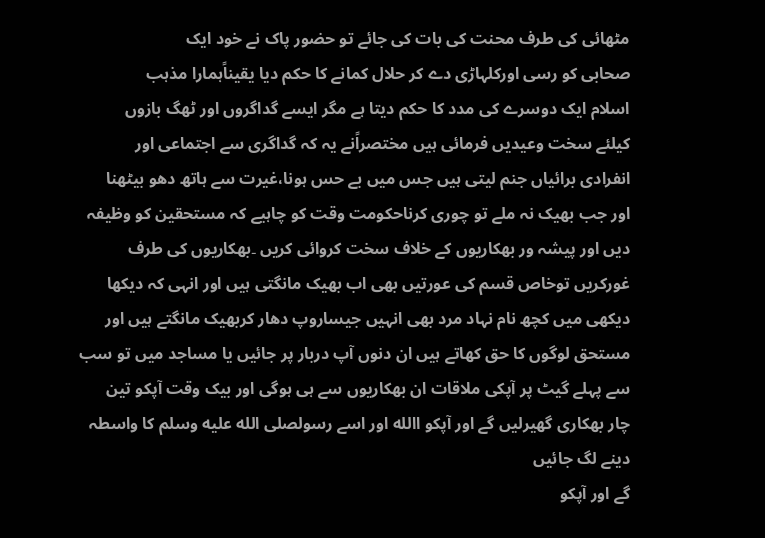مٹھائی کی طرف محنت کی بات کی جائے تو حضور پاک نے خود ایک
صحابی کو رسی اورکلہاڑی دے کر حلال کمانے کا حکم دیا یقیناًہمارا مذہب
اسلام ایک دوسرے کی مدد کا حکم دیتا ہے مگر ایسے گداگروں اور ٹھگ بازوں
کیلئے سخت وعیدیں فرمائی ہیں مختصراًنے یہ کہ گداگری سے اجتماعی اور
انفرادی برائیاں جنم لیتی ہیں جس میں بے حس ہونا،غیرت سے ہاتھ دھو بیٹھنا
اور جب بھیک نہ ملے تو چوری کرناحکومت وقت کو چاہیے کہ مستحقین کو وظیفہ
دیں اور پیشہ ور بھکاریوں کے خلاف سخت کروائی کریں ۔بھکاریوں کی طرف
غورکریں توخاص قسم کی عورتیں بھی اب بھیک مانگتی ہیں اور انہی کہ دیکھا
دیکھی میں کچھ نام نہاد مرد بھی انہیں جیساروپ دھار کربھیک مانگتے ہیں اور
مستحق لوگوں کا حق کھاتے ہیں ان دنوں آپ دربار پر جائیں یا مساجد میں تو سب
سے پہلے گیٹ پر آپکی ملاقات ان بھکاریوں سے ہی ہوگی اور بیک وقت آپکو تین
چار بھکاری گھیرلیں گے اور آپکو االله اور اسے رسولصلى الله عليه وسلم کا واسطہ دینے لگ جائیں
گے اور آپکو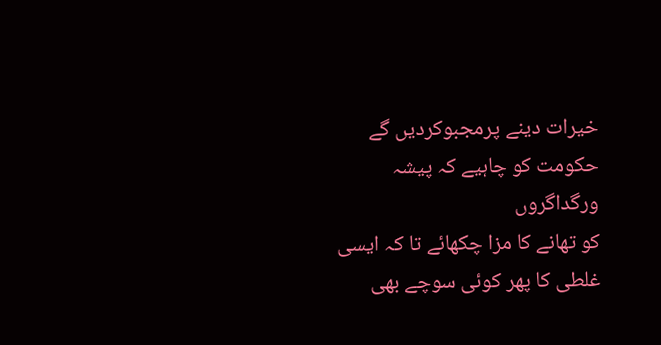خیرات دینے پرمجبوکردیں گے حکومت کو چاہیے کہ پیشہ ورگداگروں
کو تھانے کا مزا چکھائے تا کہ ایسی غلطی کا پھر کوئی سوچے بھی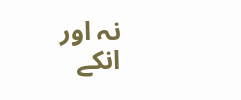نہ اور انکے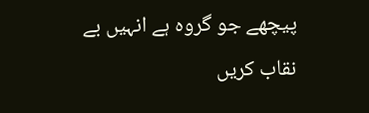پیچھے جو گروہ ہے انہیں بے نقاب کریں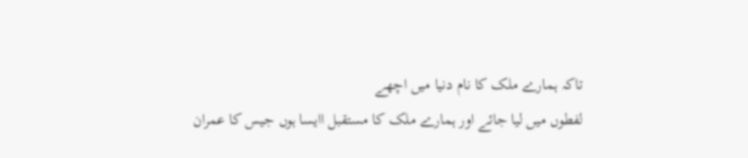تاکہ ہمارے ملک کا نام دنیا میں اچھے
لفطوں میں لیا جائے اور ہمارے ملک کا مستقبل اایسا ہوں جیس کا عمران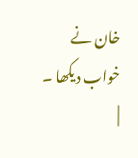خان نے
خواب دیکھا ۔
|